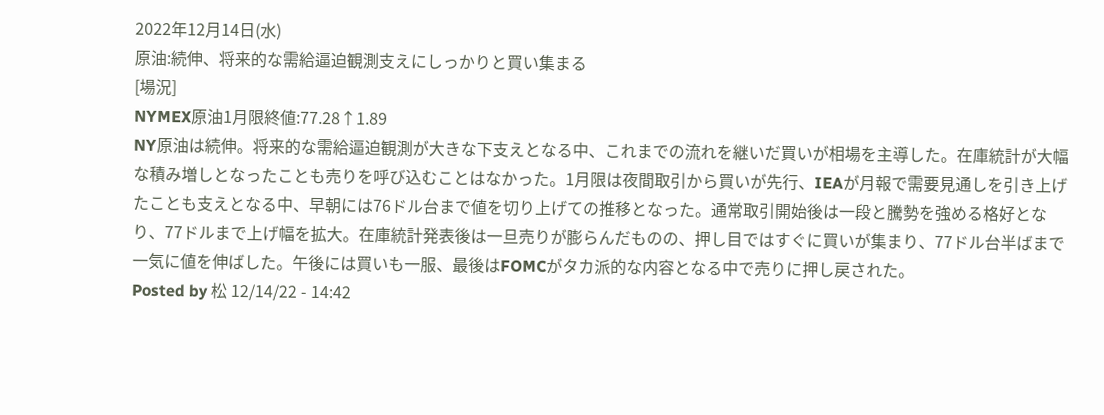2022年12月14日(水)
原油:続伸、将来的な需給逼迫観測支えにしっかりと買い集まる
[場況]
NYMEX原油1月限終値:77.28↑1.89
NY原油は続伸。将来的な需給逼迫観測が大きな下支えとなる中、これまでの流れを継いだ買いが相場を主導した。在庫統計が大幅な積み増しとなったことも売りを呼び込むことはなかった。1月限は夜間取引から買いが先行、IEAが月報で需要見通しを引き上げたことも支えとなる中、早朝には76ドル台まで値を切り上げての推移となった。通常取引開始後は一段と騰勢を強める格好となり、77ドルまで上げ幅を拡大。在庫統計発表後は一旦売りが膨らんだものの、押し目ではすぐに買いが集まり、77ドル台半ばまで一気に値を伸ばした。午後には買いも一服、最後はFOMCがタカ派的な内容となる中で売りに押し戻された。
Posted by 松 12/14/22 - 14:42